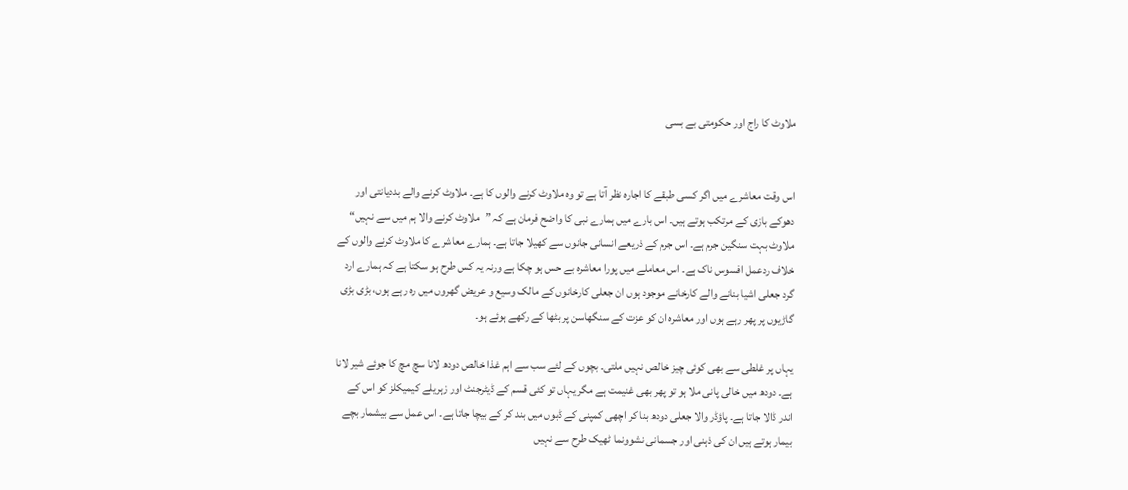ملاوٹ کا راج اور حکومتی بے بسی


اس وقت معاشرے میں اگر کسی طبقے کا اجارہ نظر آتا ہے تو وہ ملاوٹ کرنے والوں کا ہے۔ ملاوٹ کرنے والے بددیانتی اور دھوکے بازی کے مرتکب ہوتے ہیں۔ اس بارے میں ہمارے نبی کا واضح فرمان ہے کہ ”ملاوٹ کرنے والا ہم میں سے نہیں“ ملاوٹ بہت سنگین جرم ہے۔ اس جرم کے ذریعے انسانی جانوں سے کھیلا جاتا ہے۔ ہمارے معاشرے کا ملاوٹ کرنے والوں کے خلاف ردعمل افسوس ناک ہے۔ اس معاملے میں پورا معاشرہ بے حس ہو چکا ہے ورنہ یہ کس طرح ہو سکتا ہے کہ ہمارے ارد گرد جعلی اشیا بنانے والے کارخانے موجود ہوں ان جعلی کارخانوں کے مالک وسیع و عریض گھروں میں رہ رہے ہوں، بڑی بڑی گاڑیوں پر پھر رہے ہوں اور معاشرہ ان کو عزت کے سنگھاسن پر بٹھا کے رکھے ہوئے ہو۔

یہاں پر غلطی سے بھی کوئی چیز خالص نہیں ملتی۔ بچوں کے لئے سب سے اہم غذا خالص دودھ لانا سچ مچ کا جوئے شیر لانا ہے۔ دودھ میں خالی پانی ملا ہو تو پھر بھی غنیمت ہے مگر یہاں تو کئی قسم کے ڈیٹرجنٹ اور زہریلے کیمیکلز کو اس کے اندر ڈالا جاتا ہے۔ پاؤڈر والا جعلی دودھ بنا کر اچھی کمپنی کے ڈبوں میں بند کر کے بیچا جاتا ہے۔ اس عمل سے بیشمار بچے بیمار ہوتے ہیں ان کی ذہنی اور جسمانی نشوونما ٹھیک طرح سے نہیں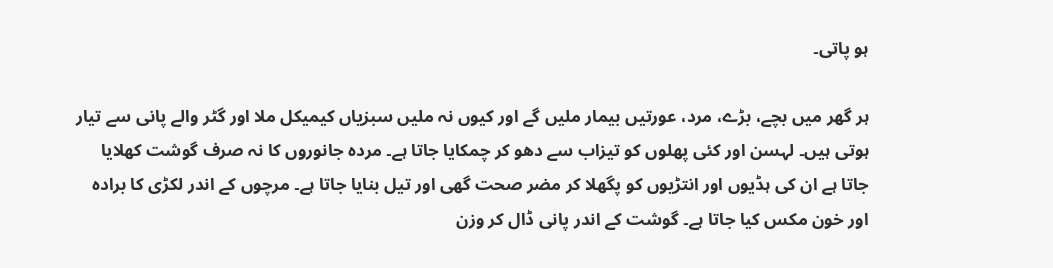ہو پاتی۔

ہر گھر میں بچے، بڑے، مرد، عورتیں بیمار ملیں گے اور کیوں نہ ملیں سبزیاں کیمیکل ملا اور گٹر والے پانی سے تیار ہوتی ہیں۔ لہسن اور کئی پھلوں کو تیزاب سے دھو کر چمکایا جاتا ہے۔ مردہ جانوروں کا نہ صرف گوشت کھلایا جاتا ہے ان کی ہڈیوں اور انتڑیوں کو پگھلا کر مضر صحت گھی اور تیل بنایا جاتا ہے۔ مرچوں کے اندر لکڑی کا برادہ اور خون مکس کیا جاتا ہے۔ گوشت کے اندر پانی ڈال کر وزن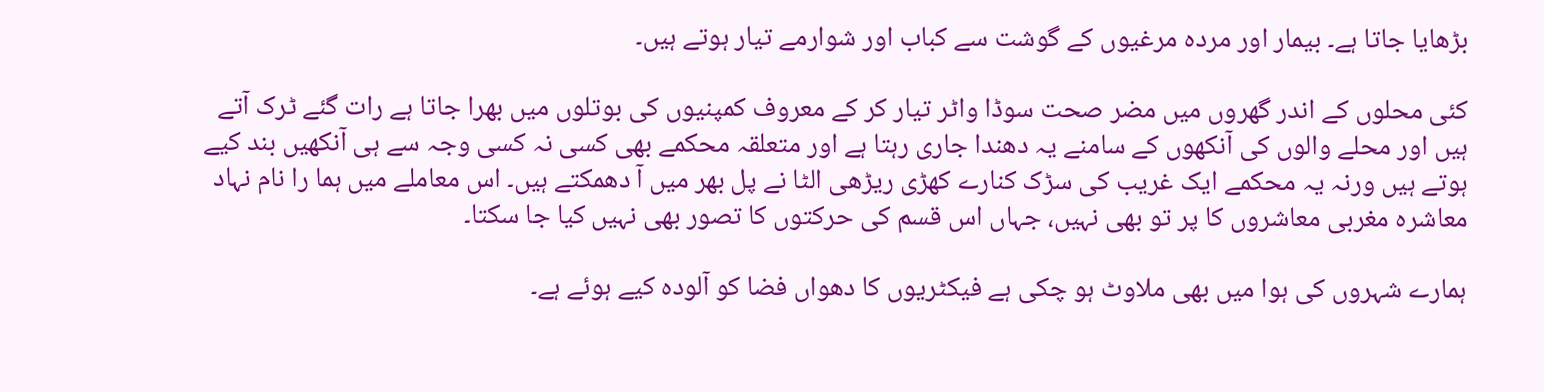بڑھایا جاتا ہے۔ بیمار اور مردہ مرغیوں کے گوشت سے کباب اور شوارمے تیار ہوتے ہیں۔

کئی محلوں کے اندر گھروں میں مضر صحت سوڈا واٹر تیار کر کے معروف کمپنیوں کی بوتلوں میں بھرا جاتا ہے رات گئے ٹرک آتے ہیں اور محلے والوں کی آنکھوں کے سامنے یہ دھندا جاری رہتا ہے اور متعلقہ محکمے بھی کسی نہ کسی وجہ سے ہی آنکھیں بند کیے ہوتے ہیں ورنہ یہ محکمے ایک غریب کی سڑک کنارے کھڑی ریڑھی الٹا نے پل بھر میں آ دھمکتے ہیں۔ اس معاملے میں ہما را نام نہاد معاشرہ مغربی معاشروں کا پر تو بھی نہیں، جہاں اس قسم کی حرکتوں کا تصور بھی نہیں کیا جا سکتا۔

ہمارے شہروں کی ہوا میں بھی ملاوٹ ہو چکی ہے فیکٹریوں کا دھواں فضا کو آلودہ کیے ہوئے ہے۔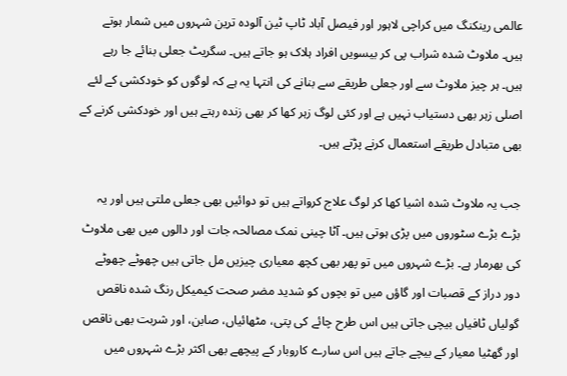عالمی رینکنگ میں کراچی لاہور اور فیصل آباد ٹاپ ٹین آلودہ ترین شہروں میں شمار ہوتے ہیں۔ ملاوٹ شدہ شراب پی کر بیسویں افراد ہلاک ہو جاتے ہیں۔ سگریٹ جعلی بنائے جا رہے ہیں۔ ہر چیز ملاوٹ سے اور جعلی طریقے سے بنانے کی انتہا یہ ہے کہ لوگوں کو خودکشی کے لئے اصلی زہر بھی دستیاب نہیں ہے اور کئی لوگ زہر کھا کر بھی زندہ رہتے ہیں اور خودکشی کرنے کے بھی متبادل طریقے استعمال کرنے پڑتے ہیں۔

جب یہ ملاوٹ شدہ اشیا کھا کر لوگ علاج کرواتے ہیں تو دوائیں بھی جعلی ملتی ہیں اور یہ بڑے بڑے سٹوروں میں پڑی ہوتی ہیں۔ آٹا چینی نمک مصالحہ جات اور دالوں میں بھی ملاوٹ کی بھرمار ہے۔ بڑے شہروں میں تو پھر بھی کچھ معیاری چیزیں مل جاتی ہیں چھوٹے چھوٹے دور دراز کے قصبات اور گاؤں میں تو بچوں کو شدید مضر صحت کیمیکل رنگ شدہ ناقص گولیاں ٹافیاں بیچی جاتی ہیں اس طرح چائے کی پتی، مٹھائیاں، صابن، اور شربت بھی ناقص اور گھٹیا معیار کے بیچے جاتے ہیں اس سارے کاروبار کے پیچھے بھی اکثر بڑے شہروں میں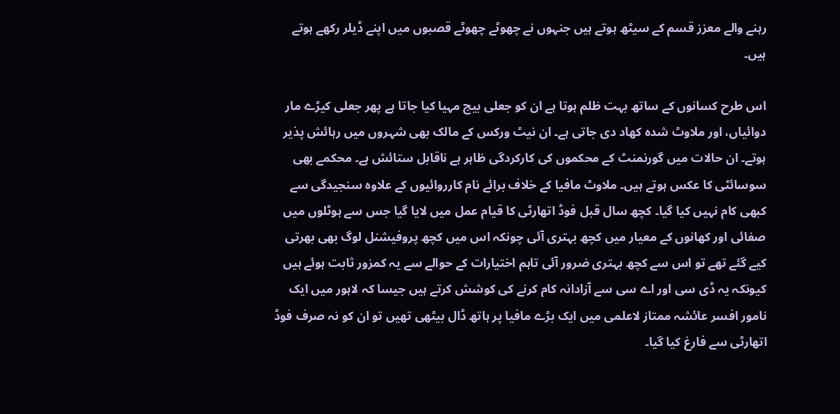رہنے والے معزز قسم کے سیٹھ ہوتے ہیں جنہوں نے چھوٹے چھوٹے قصبوں میں اپنے ڈیلر رکھے ہوتے ہیں۔

اس طرح کسانوں کے ساتھ بہت ظلم ہوتا ہے ان کو جعلی بیج مہیا کیا جاتا ہے پھر جعلی کیڑے مار دوائیاں، اور ملاوٹ شدہ کھاد دی جاتی ہے۔ ان نیٹ ورکس کے مالک بھی شہروں میں رہائش پذیر ہوتے۔ ان حالات میں گورنمنٹ کے محکموں کی کارکردگی ظاہر ہے ناقابل ستائش ہے۔ محکمے بھی سوسائٹی کا عکس ہوتے ہیں۔ ملاوٹ مافیا کے خلاف برائے نام کارروائیوں کے علاوہ سنجیدگی سے کبھی کام نہیں کیا گیا۔ کچھ سال قبل فوڈ اتھارٹی کا قیام عمل میں لایا گیا جس سے ہوٹلوں میں صفائی اور کھانوں کے معیار میں کچھ بہتری آئی چونکہ اس میں کچھ پروفیشنل لوگ بھی بھرتی کیے گئے تھے تو اس سے کچھ بہتری ضرور آئی تاہم اختیارات کے حوالے سے یہ کمزور ثابت ہوئے ہیں کیونکہ یہ ڈی سی اور اے سی سے آزادانہ کام کرنے کی کوشش کرتے ہیں جیسا کہ لاہور میں ایک نامور افسر عائشہ ممتاز لاعلمی میں ایک بڑے مافیا پر ہاتھ ڈال بیٹھی تھیں تو ان کو نہ صرف فوڈ اتھارٹی سے فارغ کیا گیا۔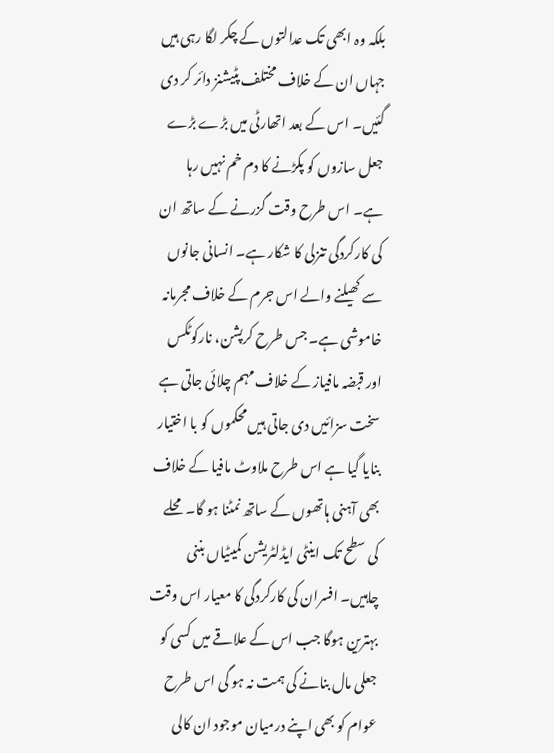بلکہ وہ ابھی تک عدالتوں کے چکر لگا رہی ہیں جہاں ان کے خلاف مختلف پٹیشنز دائر کر دی گئیں۔ اس کے بعد اتھارٹی میں بڑے بڑے جعل سازوں کو پکڑنے کا دم خم نہیں رہا ہے۔ اس طرح وقت گزرنے کے ساتھ ان کی کارکردگی تنزلی کا شکار ہے۔ انسانی جانوں سے کھیلنے والے اس جرم کے خلاف مجرمانہ خاموشی ہے۔ جس طرح کرپشن، نارکوٹکس اور قبضہ مافیاز کے خلاف مہم چلائی جاتی ہے سخت سزائیں دی جاتی ہیں محکموں کو با اختیار بنایا گیا ہے اس طرح ملاوٹ مافیا کے خلاف بھی آہنی ہاتھوں کے ساتھ نمٹنا ہو گا۔ محلے کی سطح تک اینٹی ایڈلٹریشن کمیٹیاں بننی چاہیں۔ افسران کی کارکردگی کا معیار اس وقت بہترین ہوگا جب اس کے علاقے میں کسی کو جعلی مال بنانے کی ہمت نہ ہو گی اس طرح عوام کو بھی اپنے درمیان موجود ان کالی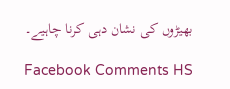بھیڑوں کی نشان دہی کرنا چاہیے۔

Facebook Comments HS